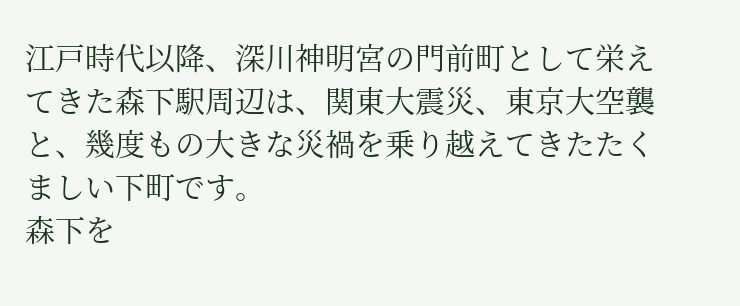江戸時代以降、深川神明宮の門前町として栄えてきた森下駅周辺は、関東大震災、東京大空襲と、幾度もの大きな災禍を乗り越えてきたたくましい下町です。
森下を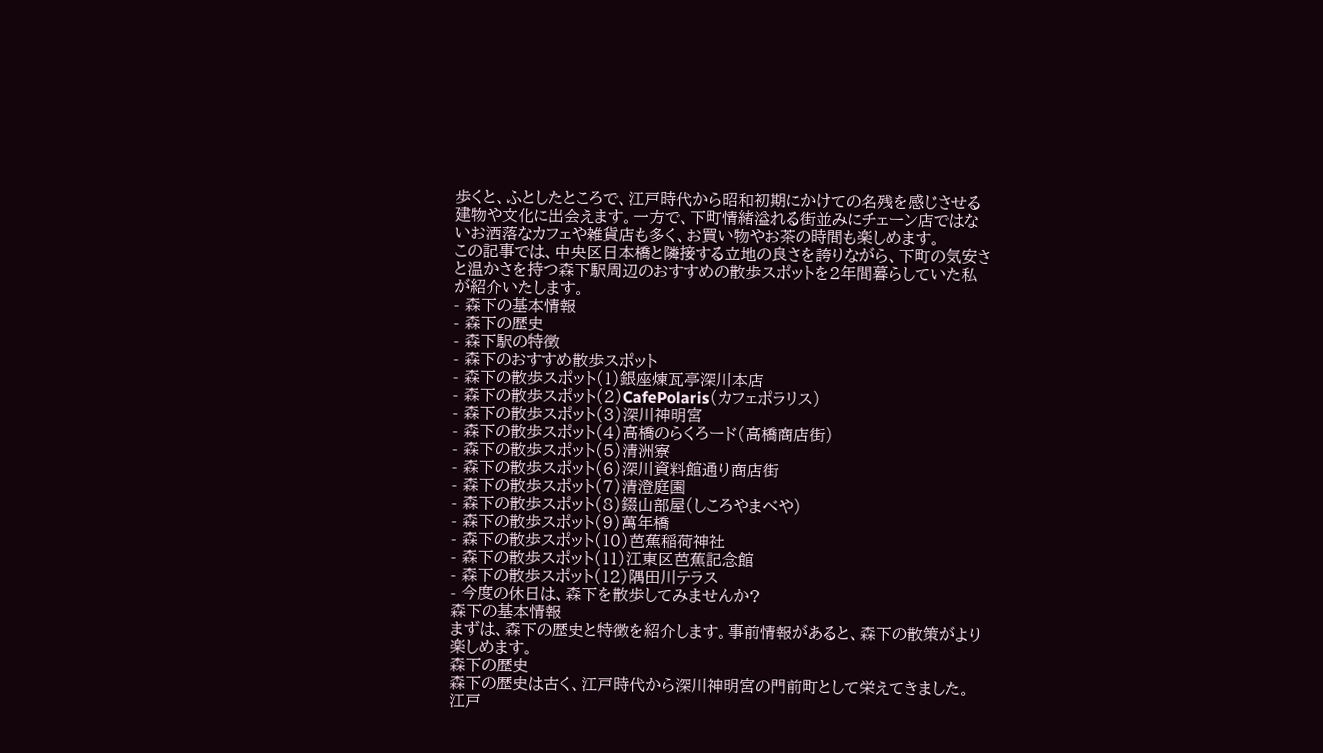歩くと、ふとしたところで、江戸時代から昭和初期にかけての名残を感じさせる建物や文化に出会えます。一方で、下町情緒溢れる街並みにチェーン店ではないお洒落なカフェや雑貨店も多く、お買い物やお茶の時間も楽しめます。
この記事では、中央区日本橋と隣接する立地の良さを誇りながら、下町の気安さと温かさを持つ森下駅周辺のおすすめの散歩スポットを2年間暮らしていた私が紹介いたします。
- 森下の基本情報
- 森下の歴史
- 森下駅の特徴
- 森下のおすすめ散歩スポット
- 森下の散歩スポット(1)銀座煉瓦亭深川本店
- 森下の散歩スポット(2)CafePolaris(カフェポラリス)
- 森下の散歩スポット(3)深川神明宮
- 森下の散歩スポット(4)高橋のらくろード(高橋商店街)
- 森下の散歩スポット(5)清洲寮
- 森下の散歩スポット(6)深川資料館通り商店街
- 森下の散歩スポット(7)清澄庭園
- 森下の散歩スポット(8)錣山部屋(しころやまべや)
- 森下の散歩スポット(9)萬年橋
- 森下の散歩スポット(10)芭蕉稲荷神社
- 森下の散歩スポット(11)江東区芭蕉記念館
- 森下の散歩スポット(12)隅田川テラス
- 今度の休日は、森下を散歩してみませんか?
森下の基本情報
まずは、森下の歴史と特徴を紹介します。事前情報があると、森下の散策がより楽しめます。
森下の歴史
森下の歴史は古く、江戸時代から深川神明宮の門前町として栄えてきました。
江戸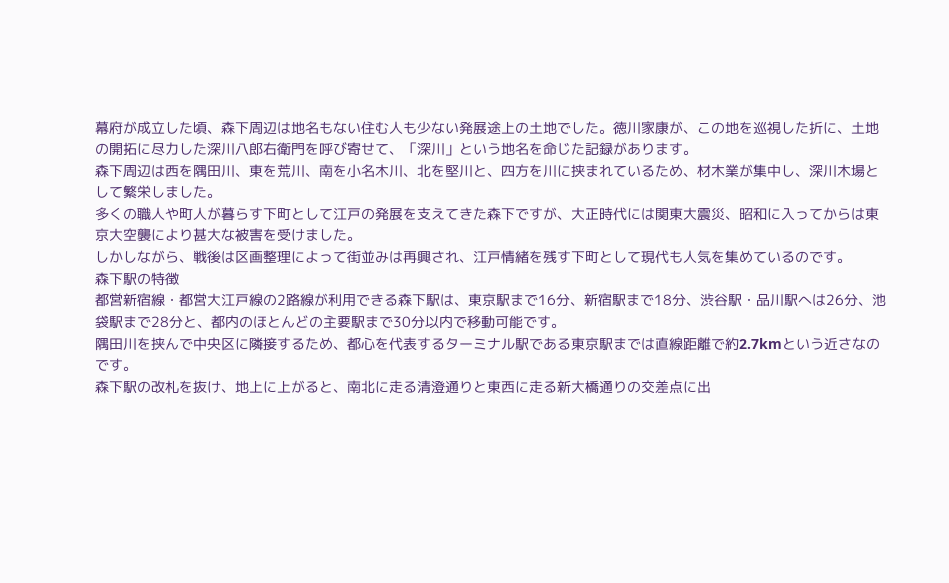幕府が成立した頃、森下周辺は地名もない住む人も少ない発展途上の土地でした。徳川家康が、この地を巡視した折に、土地の開拓に尽力した深川八郎右衛門を呼び寄せて、「深川」という地名を命じた記録があります。
森下周辺は西を隅田川、東を荒川、南を小名木川、北を堅川と、四方を川に挟まれているため、材木業が集中し、深川木場として繁栄しました。
多くの職人や町人が暮らす下町として江戸の発展を支えてきた森下ですが、大正時代には関東大震災、昭和に入ってからは東京大空襲により甚大な被害を受けました。
しかしながら、戦後は区画整理によって街並みは再興され、江戸情緒を残す下町として現代も人気を集めているのです。
森下駅の特徴
都営新宿線・都営大江戸線の2路線が利用できる森下駅は、東京駅まで16分、新宿駅まで18分、渋谷駅・品川駅へは26分、池袋駅まで28分と、都内のほとんどの主要駅まで30分以内で移動可能です。
隅田川を挟んで中央区に隣接するため、都心を代表するターミナル駅である東京駅までは直線距離で約2.7kmという近さなのです。
森下駅の改札を抜け、地上に上がると、南北に走る清澄通りと東西に走る新大橋通りの交差点に出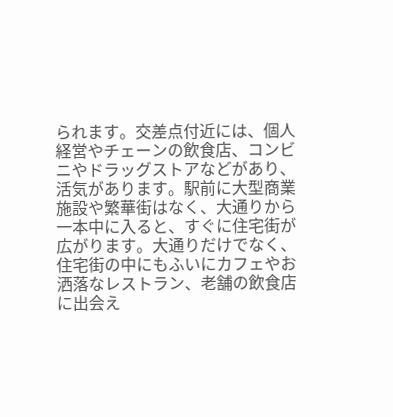られます。交差点付近には、個人経営やチェーンの飲食店、コンビニやドラッグストアなどがあり、活気があります。駅前に大型商業施設や繁華街はなく、大通りから一本中に入ると、すぐに住宅街が広がります。大通りだけでなく、住宅街の中にもふいにカフェやお洒落なレストラン、老舗の飲食店に出会え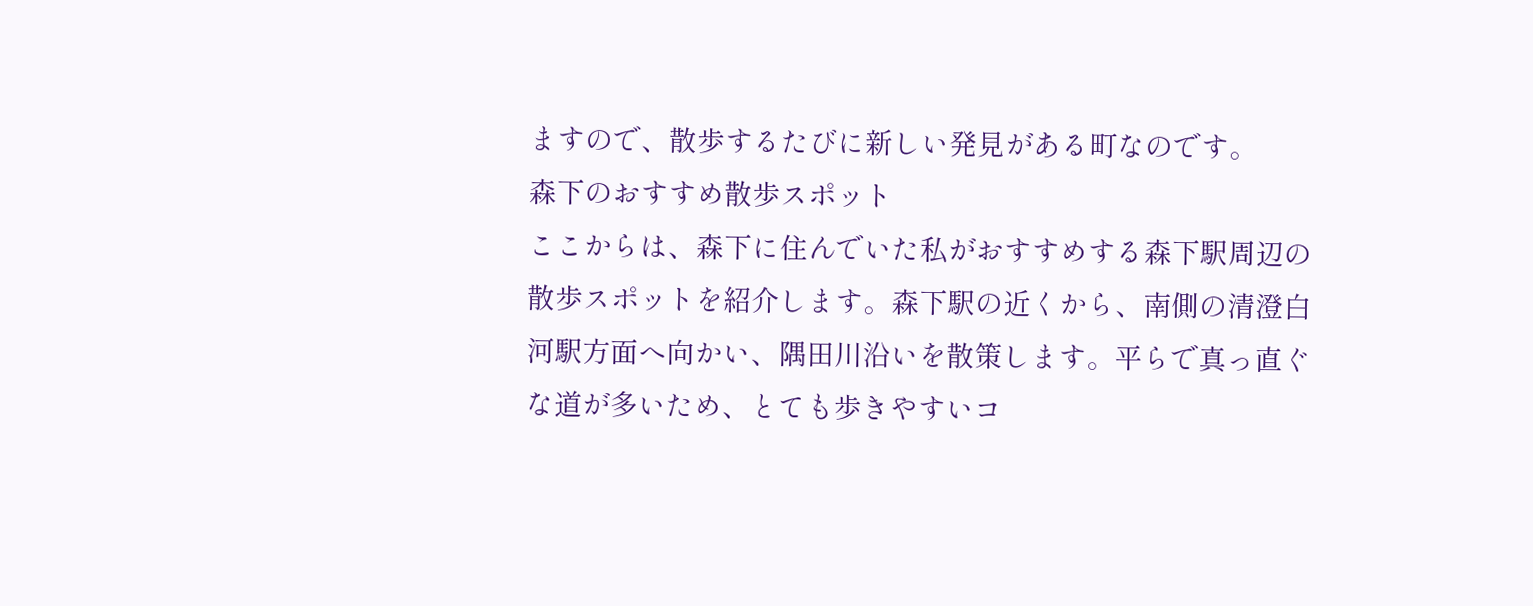ますので、散歩するたびに新しい発見がある町なのです。
森下のおすすめ散歩スポット
ここからは、森下に住んでいた私がおすすめする森下駅周辺の散歩スポットを紹介します。森下駅の近くから、南側の清澄白河駅方面へ向かい、隅田川沿いを散策します。平らで真っ直ぐな道が多いため、とても歩きやすいコ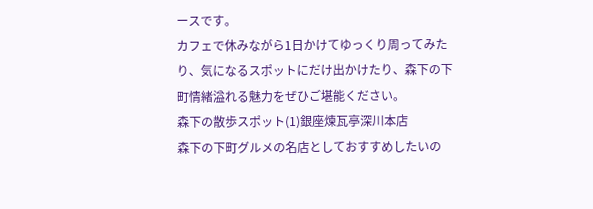ースです。
カフェで休みながら1日かけてゆっくり周ってみたり、気になるスポットにだけ出かけたり、森下の下町情緒溢れる魅力をぜひご堪能ください。
森下の散歩スポット(1)銀座煉瓦亭深川本店
森下の下町グルメの名店としておすすめしたいの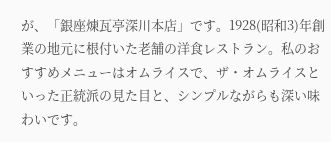が、「銀座煉瓦亭深川本店」です。1928(昭和3)年創業の地元に根付いた老舗の洋食レストラン。私のおすすめメニューはオムライスで、ザ・オムライスといった正統派の見た目と、シンプルながらも深い味わいです。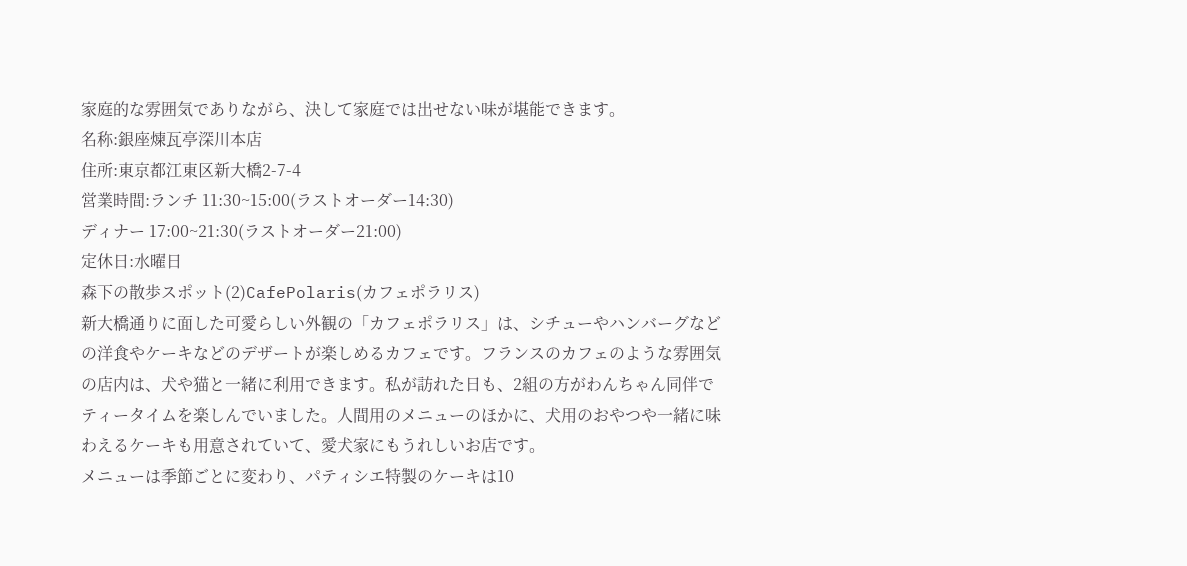家庭的な雰囲気でありながら、決して家庭では出せない味が堪能できます。
名称:銀座煉瓦亭深川本店
住所:東京都江東区新大橋2-7-4
営業時間:ランチ 11:30~15:00(ラストオーダー14:30)
ディナー 17:00~21:30(ラストオーダー21:00)
定休日:水曜日
森下の散歩スポット(2)CafePolaris(カフェポラリス)
新大橋通りに面した可愛らしい外観の「カフェポラリス」は、シチューやハンバーグなどの洋食やケーキなどのデザートが楽しめるカフェです。フランスのカフェのような雰囲気の店内は、犬や猫と一緒に利用できます。私が訪れた日も、2組の方がわんちゃん同伴でティータイムを楽しんでいました。人間用のメニューのほかに、犬用のおやつや一緒に味わえるケーキも用意されていて、愛犬家にもうれしいお店です。
メニューは季節ごとに変わり、パティシエ特製のケーキは10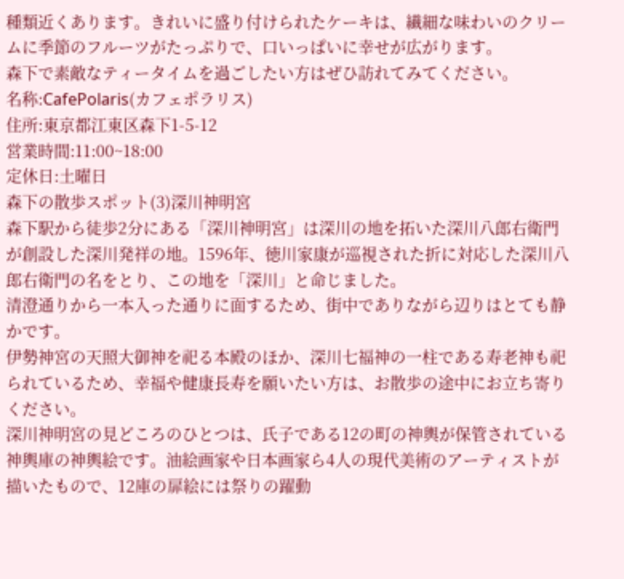種類近くあります。きれいに盛り付けられたケーキは、繊細な味わいのクリームに季節のフルーツがたっぷりで、口いっぱいに幸せが広がります。
森下で素敵なティータイムを過ごしたい方はぜひ訪れてみてください。
名称:CafePolaris(カフェポラリス)
住所:東京都江東区森下1-5-12
営業時間:11:00~18:00
定休日:土曜日
森下の散歩スポット(3)深川神明宮
森下駅から徒歩2分にある「深川神明宮」は深川の地を拓いた深川八郎右衛門が創設した深川発祥の地。1596年、徳川家康が巡視された折に対応した深川八郎右衛門の名をとり、この地を「深川」と命じました。
清澄通りから一本入った通りに面するため、街中でありながら辺りはとても静かです。
伊勢神宮の天照大御神を祀る本殿のほか、深川七福神の一柱である寿老神も祀られているため、幸福や健康長寿を願いたい方は、お散歩の途中にお立ち寄りください。
深川神明宮の見どころのひとつは、氏子である12の町の神輿が保管されている神輿庫の神輿絵です。油絵画家や日本画家ら4人の現代美術のアーティストが描いたもので、12庫の扉絵には祭りの躍動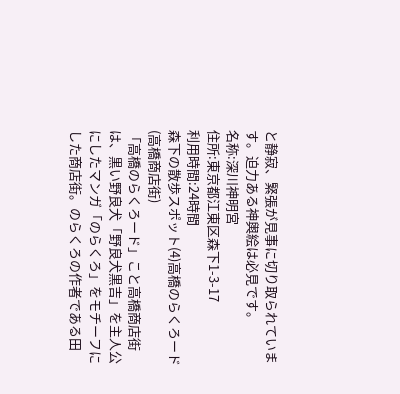と静寂、緊張が見事に切り取られています。迫力ある神輿絵は必見です。
名称:深川神明宮
住所:東京都江東区森下1-3-17
利用時間:24時間
森下の散歩スポット(4)高橋のらくろード(高橋商店街)
「高橋のらくろード」こと高橋商店街は、黒い野良犬「野良犬黒吉」を主人公にしたマンガ「のらくろ」をモチーフにした商店街。のらくろの作者である田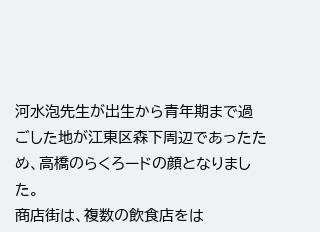河水泡先生が出生から青年期まで過ごした地が江東区森下周辺であったため、高橋のらくろードの顔となりました。
商店街は、複数の飲食店をは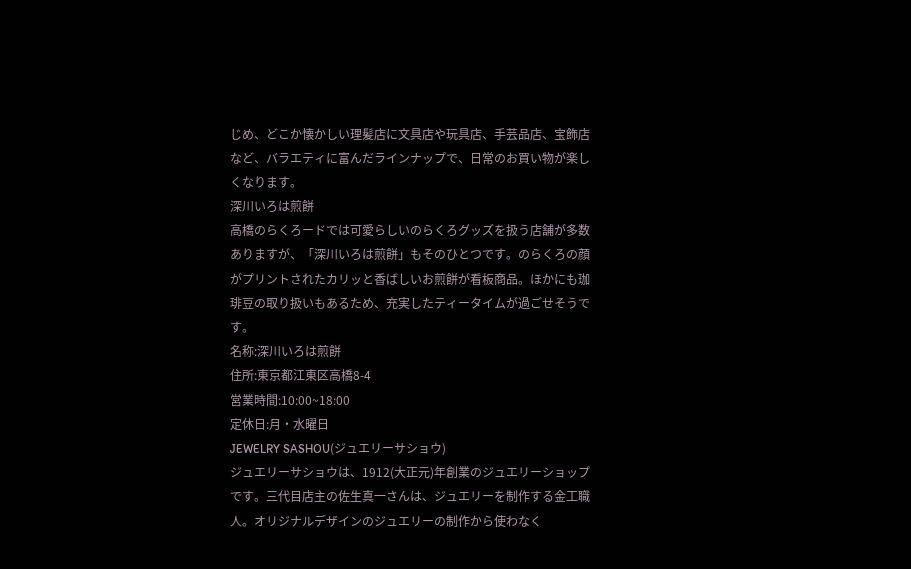じめ、どこか懐かしい理髪店に文具店や玩具店、手芸品店、宝飾店など、バラエティに富んだラインナップで、日常のお買い物が楽しくなります。
深川いろは煎餅
高橋のらくろードでは可愛らしいのらくろグッズを扱う店舗が多数ありますが、「深川いろは煎餅」もそのひとつです。のらくろの顔がプリントされたカリッと香ばしいお煎餅が看板商品。ほかにも珈琲豆の取り扱いもあるため、充実したティータイムが過ごせそうです。
名称:深川いろは煎餅
住所:東京都江東区高橋8-4
営業時間:10:00~18:00
定休日:月・水曜日
JEWELRY SASHOU(ジュエリーサショウ)
ジュエリーサショウは、1912(大正元)年創業のジュエリーショップです。三代目店主の佐生真一さんは、ジュエリーを制作する金工職人。オリジナルデザインのジュエリーの制作から使わなく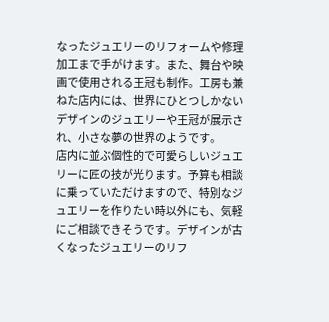なったジュエリーのリフォームや修理加工まで手がけます。また、舞台や映画で使用される王冠も制作。工房も兼ねた店内には、世界にひとつしかないデザインのジュエリーや王冠が展示され、小さな夢の世界のようです。
店内に並ぶ個性的で可愛らしいジュエリーに匠の技が光ります。予算も相談に乗っていただけますので、特別なジュエリーを作りたい時以外にも、気軽にご相談できそうです。デザインが古くなったジュエリーのリフ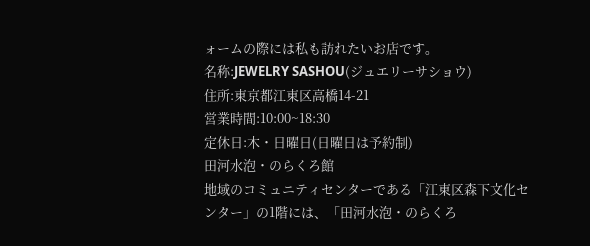ォームの際には私も訪れたいお店です。
名称:JEWELRY SASHOU(ジュエリーサショウ)
住所:東京都江東区高橋14-21
営業時間:10:00~18:30
定休日:木・日曜日(日曜日は予約制)
田河水泡・のらくろ館
地域のコミュニティセンターである「江東区森下文化センター」の1階には、「田河水泡・のらくろ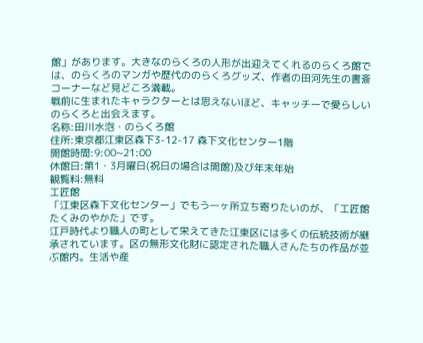館」があります。大きなのらくろの人形が出迎えてくれるのらくろ館では、のらくろのマンガや歴代ののらくろグッズ、作者の田河先生の書斎コーナーなど見どころ満載。
戦前に生まれたキャラクターとは思えないほど、キャッチーで愛らしいのらくろと出会えます。
名称:田川水泡・のらくろ館
住所:東京都江東区森下3-12-17 森下文化センター1階
開館時間:9:00~21:00
休館日:第1・3月曜日(祝日の場合は開館)及び年末年始
観覧料:無料
工匠館
「江東区森下文化センター」でもう一ヶ所立ち寄りたいのが、「工匠館たくみのやかた」です。
江戸時代より職人の町として栄えてきた江東区には多くの伝統技術が継承されています。区の無形文化財に認定された職人さんたちの作品が並ぶ館内。生活や産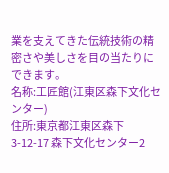業を支えてきた伝統技術の精密さや美しさを目の当たりにできます。
名称:工匠館(江東区森下文化センター)
住所:東京都江東区森下3-12-17 森下文化センター2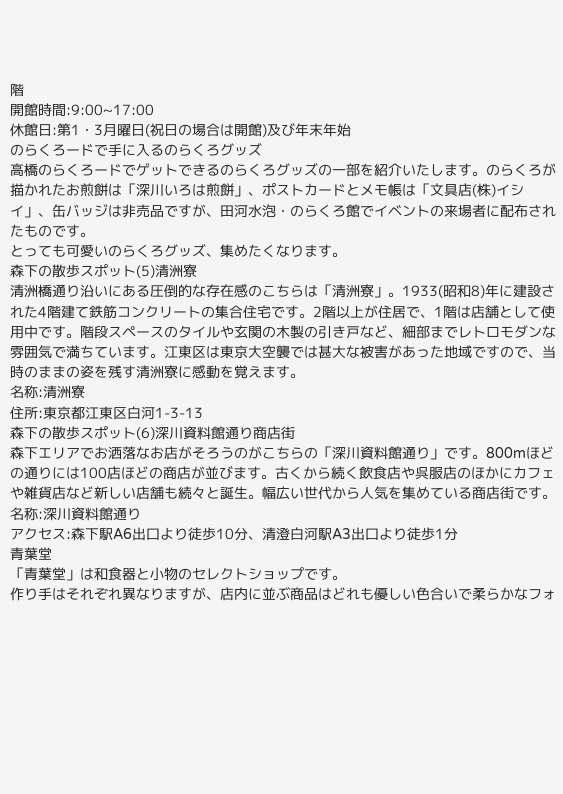階
開館時間:9:00~17:00
休館日:第1・3月曜日(祝日の場合は開館)及び年末年始
のらくろードで手に入るのらくろグッズ
高橋のらくろードでゲットできるのらくろグッズの一部を紹介いたします。のらくろが描かれたお煎餅は「深川いろは煎餅」、ポストカードとメモ帳は「文具店(株)イシイ」、缶バッジは非売品ですが、田河水泡・のらくろ館でイベントの来場者に配布されたものです。
とっても可愛いのらくろグッズ、集めたくなります。
森下の散歩スポット(5)清洲寮
清洲橋通り沿いにある圧倒的な存在感のこちらは「清洲寮」。1933(昭和8)年に建設された4階建て鉄筋コンクリートの集合住宅です。2階以上が住居で、1階は店舗として使用中です。階段スペースのタイルや玄関の木製の引き戸など、細部までレトロモダンな雰囲気で満ちています。江東区は東京大空襲では甚大な被害があった地域ですので、当時のままの姿を残す清洲寮に感動を覚えます。
名称:清洲寮
住所:東京都江東区白河1-3-13
森下の散歩スポット(6)深川資料館通り商店街
森下エリアでお洒落なお店がそろうのがこちらの「深川資料館通り」です。800mほどの通りには100店ほどの商店が並びます。古くから続く飲食店や呉服店のほかにカフェや雑貨店など新しい店舗も続々と誕生。幅広い世代から人気を集めている商店街です。
名称:深川資料館通り
アクセス:森下駅A6出口より徒歩10分、清澄白河駅A3出口より徒歩1分
青葉堂
「青葉堂」は和食器と小物のセレクトショップです。
作り手はそれぞれ異なりますが、店内に並ぶ商品はどれも優しい色合いで柔らかなフォ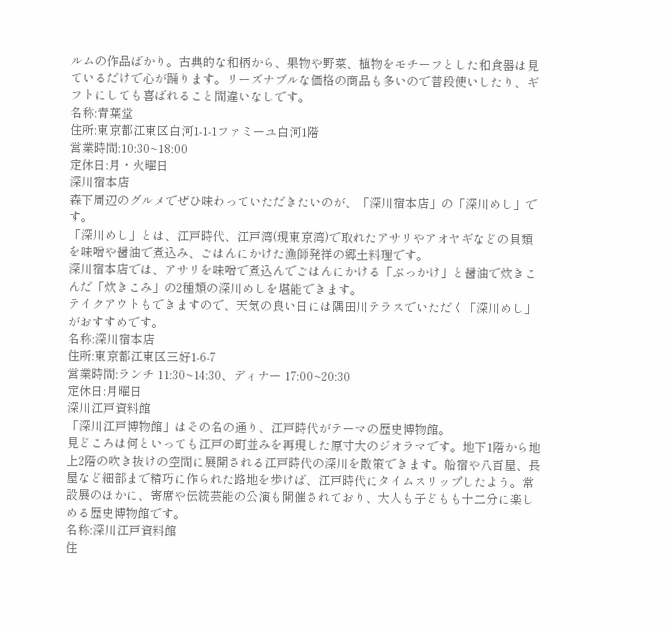ルムの作品ばかり。古典的な和柄から、果物や野菜、植物をモチーフとした和食器は見ているだけで心が踊ります。リーズナブルな価格の商品も多いので普段使いしたり、ギフトにしても喜ばれること間違いなしです。
名称:青葉堂
住所:東京都江東区白河1-1-1ファミーユ白河1階
営業時間:10:30~18:00
定休日:月・火曜日
深川宿本店
森下周辺のグルメでぜひ味わっていただきたいのが、「深川宿本店」の「深川めし」です。
「深川めし」とは、江戸時代、江戸湾(現東京湾)で取れたアサリやアオヤギなどの貝類を味噌や醤油で煮込み、ごはんにかけた漁師発祥の郷土料理です。
深川宿本店では、アサリを味噌で煮込んでごはんにかける「ぶっかけ」と醤油で炊きこんだ「炊きこみ」の2種類の深川めしを堪能できます。
テイクアウトもできますので、天気の良い日には隅田川テラスでいただく「深川めし」がおすすめです。
名称:深川宿本店
住所:東京都江東区三好1-6-7
営業時間:ランチ 11:30~14:30、ディナー 17:00~20:30
定休日:月曜日
深川江戸資料館
「深川江戸博物館」はその名の通り、江戸時代がテーマの歴史博物館。
見どころは何といっても江戸の町並みを再現した原寸大のジオラマです。地下1階から地上2階の吹き抜けの空間に展開される江戸時代の深川を散策できます。船宿や八百屋、長屋など細部まで精巧に作られた路地を歩けば、江戸時代にタイムスリップしたよう。常設展のほかに、寄席や伝統芸能の公演も開催されており、大人も子どもも十二分に楽しめる歴史博物館です。
名称:深川江戸資料館
住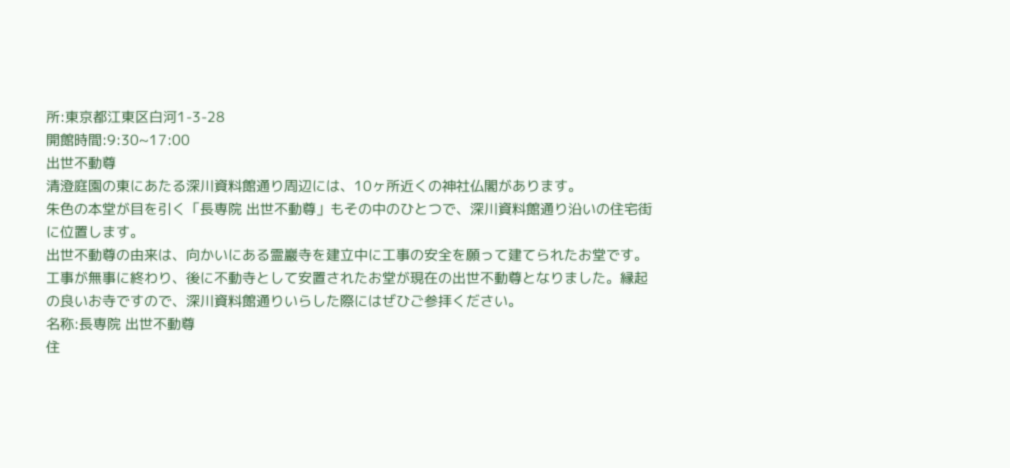所:東京都江東区白河1-3-28
開館時間:9:30~17:00
出世不動尊
清澄庭園の東にあたる深川資料館通り周辺には、10ヶ所近くの神社仏閣があります。
朱色の本堂が目を引く「長専院 出世不動尊」もその中のひとつで、深川資料館通り沿いの住宅街に位置します。
出世不動尊の由来は、向かいにある霊巖寺を建立中に工事の安全を願って建てられたお堂です。工事が無事に終わり、後に不動寺として安置されたお堂が現在の出世不動尊となりました。縁起の良いお寺ですので、深川資料館通りいらした際にはぜひご参拝ください。
名称:長専院 出世不動尊
住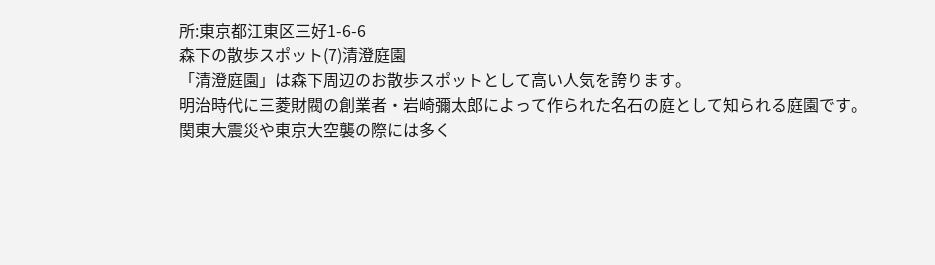所:東京都江東区三好1-6-6
森下の散歩スポット(7)清澄庭園
「清澄庭園」は森下周辺のお散歩スポットとして高い人気を誇ります。
明治時代に三菱財閥の創業者・岩崎彌太郎によって作られた名石の庭として知られる庭園です。
関東大震災や東京大空襲の際には多く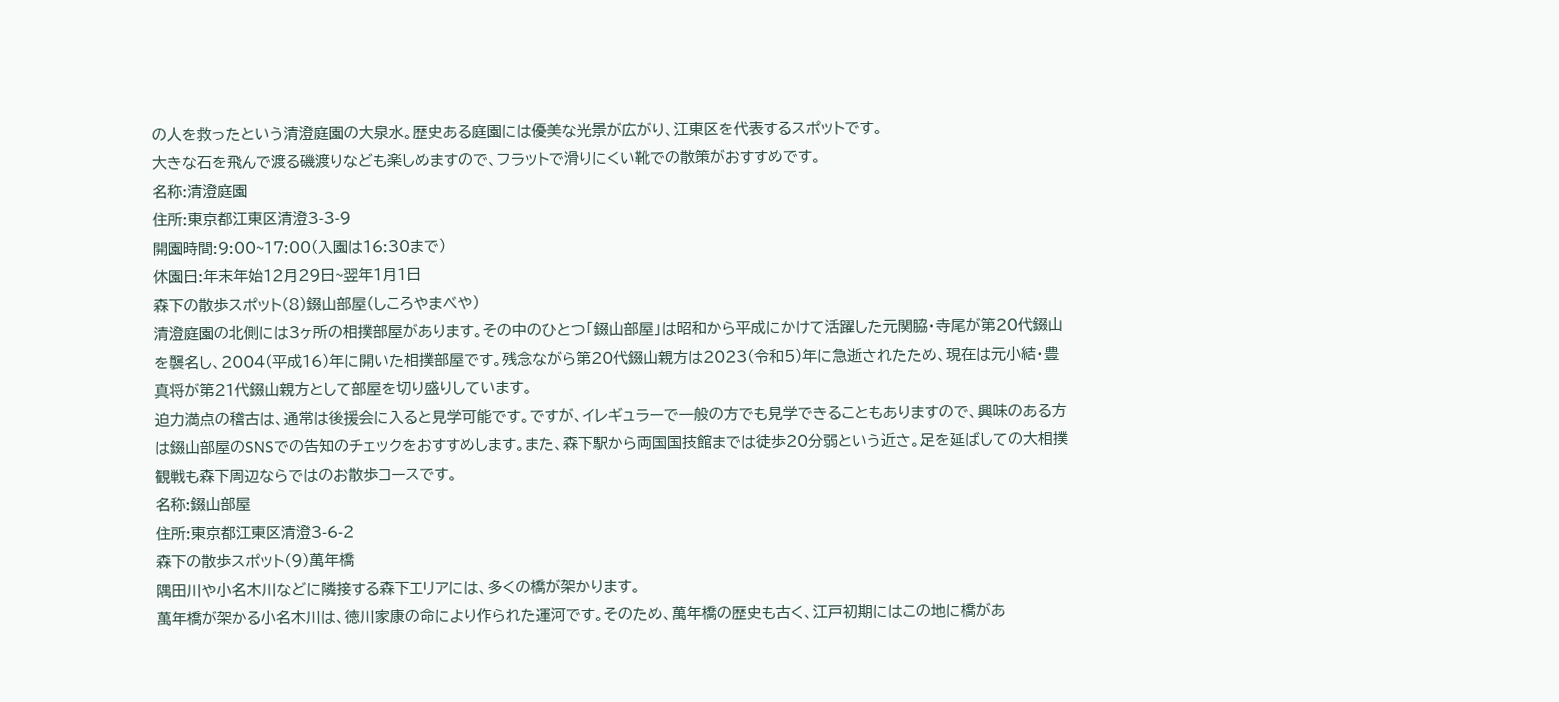の人を救ったという清澄庭園の大泉水。歴史ある庭園には優美な光景が広がり、江東区を代表するスポットです。
大きな石を飛んで渡る磯渡りなども楽しめますので、フラットで滑りにくい靴での散策がおすすめです。
名称:清澄庭園
住所:東京都江東区清澄3-3-9
開園時間:9:00~17:00(入園は16:30まで)
休園日:年末年始12月29日~翌年1月1日
森下の散歩スポット(8)錣山部屋(しころやまべや)
清澄庭園の北側には3ヶ所の相撲部屋があります。その中のひとつ「錣山部屋」は昭和から平成にかけて活躍した元関脇・寺尾が第20代錣山を襲名し、2004(平成16)年に開いた相撲部屋です。残念ながら第20代錣山親方は2023(令和5)年に急逝されたため、現在は元小結・豊真将が第21代錣山親方として部屋を切り盛りしています。
迫力満点の稽古は、通常は後援会に入ると見学可能です。ですが、イレギュラーで一般の方でも見学できることもありますので、興味のある方は錣山部屋のSNSでの告知のチェックをおすすめします。また、森下駅から両国国技館までは徒歩20分弱という近さ。足を延ばしての大相撲観戦も森下周辺ならではのお散歩コースです。
名称:錣山部屋
住所:東京都江東区清澄3-6-2
森下の散歩スポット(9)萬年橋
隅田川や小名木川などに隣接する森下エリアには、多くの橋が架かります。
萬年橋が架かる小名木川は、徳川家康の命により作られた運河です。そのため、萬年橋の歴史も古く、江戸初期にはこの地に橋があ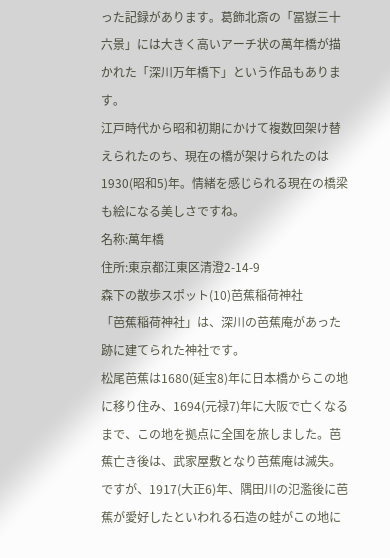った記録があります。葛飾北斎の「冨嶽三十六景」には大きく高いアーチ状の萬年橋が描かれた「深川万年橋下」という作品もあります。
江戸時代から昭和初期にかけて複数回架け替えられたのち、現在の橋が架けられたのは1930(昭和5)年。情緒を感じられる現在の橋梁も絵になる美しさですね。
名称:萬年橋
住所:東京都江東区清澄2-14-9
森下の散歩スポット(10)芭蕉稲荷神社
「芭蕉稲荷神社」は、深川の芭蕉庵があった跡に建てられた神社です。
松尾芭蕉は1680(延宝8)年に日本橋からこの地に移り住み、1694(元禄7)年に大阪で亡くなるまで、この地を拠点に全国を旅しました。芭蕉亡き後は、武家屋敷となり芭蕉庵は滅失。ですが、1917(大正6)年、隅田川の氾濫後に芭蕉が愛好したといわれる石造の蛙がこの地に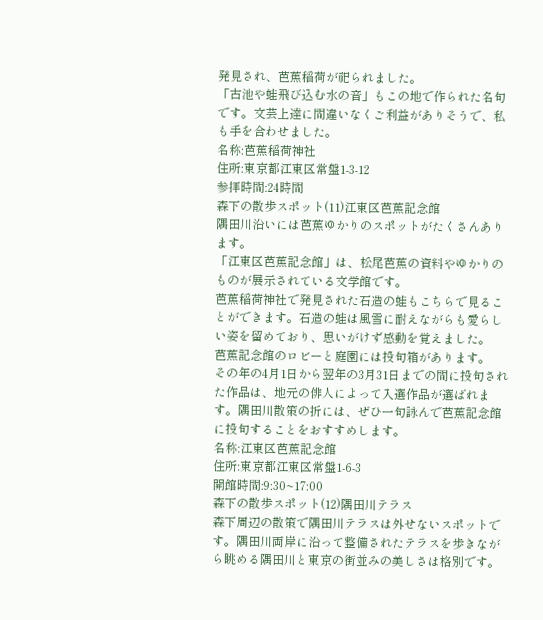発見され、芭蕉稲荷が祀られました。
「古池や蛙飛び込む水の音」もこの地で作られた名句です。文芸上達に間違いなくご利益がありそうで、私も手を合わせました。
名称:芭蕉稲荷神社
住所:東京都江東区常盤1-3-12
参拝時間:24時間
森下の散歩スポット(11)江東区芭蕉記念館
隅田川沿いには芭蕉ゆかりのスポットがたくさんあります。
「江東区芭蕉記念館」は、松尾芭蕉の資料やゆかりのものが展示されている文学館です。
芭蕉稲荷神社で発見された石造の蛙もこちらで見ることができます。石造の蛙は風雪に耐えながらも愛らしい姿を留めており、思いがけず感動を覚えました。
芭蕉記念館のロビーと庭園には投句箱があります。
その年の4月1日から翌年の3月31日までの間に投句された作品は、地元の俳人によって入選作品が選ばれます。隅田川散策の折には、ぜひ一句詠んで芭蕉記念館に投句することをおすすめします。
名称:江東区芭蕉記念館
住所:東京都江東区常盤1-6-3
開館時間:9:30~17:00
森下の散歩スポット(12)隅田川テラス
森下周辺の散策で隅田川テラスは外せないスポットです。隅田川両岸に沿って整備されたテラスを歩きながら眺める隅田川と東京の街並みの美しさは格別です。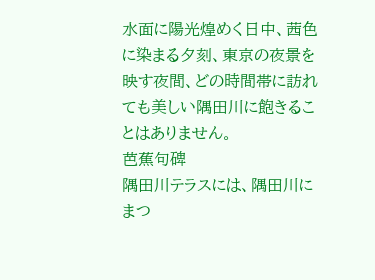水面に陽光煌めく日中、茜色に染まる夕刻、東京の夜景を映す夜間、どの時間帯に訪れても美しい隅田川に飽きることはありません。
芭蕉句碑
隅田川テラスには、隅田川にまつ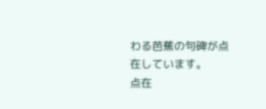わる芭蕉の句碑が点在しています。
点在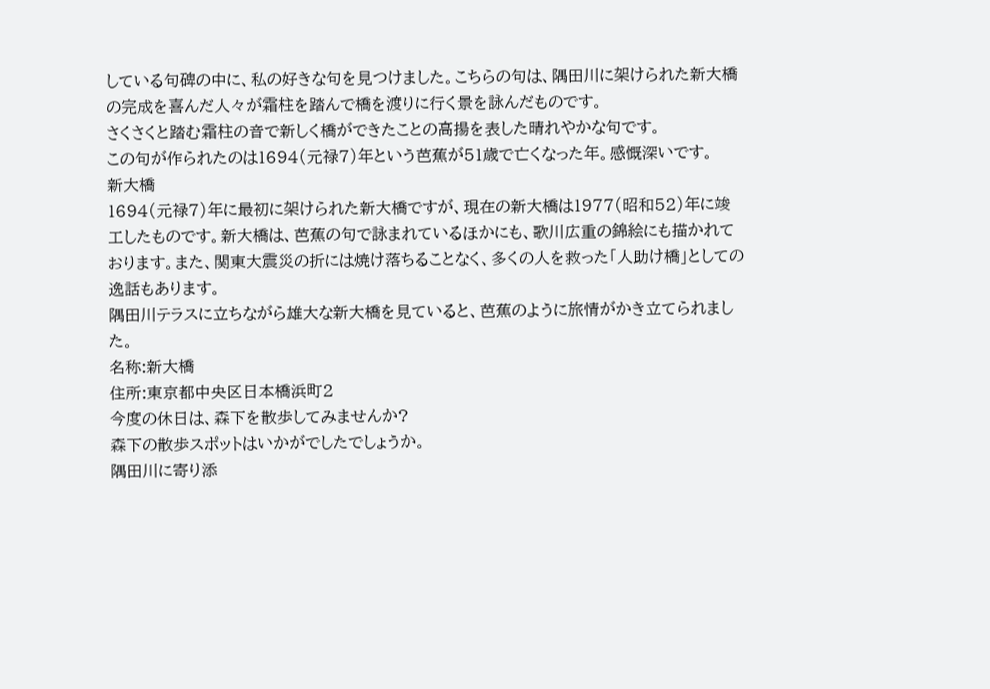している句碑の中に、私の好きな句を見つけました。こちらの句は、隅田川に架けられた新大橋の完成を喜んだ人々が霜柱を踏んで橋を渡りに行く景を詠んだものです。
さくさくと踏む霜柱の音で新しく橋ができたことの高揚を表した晴れやかな句です。
この句が作られたのは1694(元禄7)年という芭蕉が51歳で亡くなった年。感慨深いです。
新大橋
1694(元禄7)年に最初に架けられた新大橋ですが、現在の新大橋は1977(昭和52)年に竣工したものです。新大橋は、芭蕉の句で詠まれているほかにも、歌川広重の錦絵にも描かれております。また、関東大震災の折には焼け落ちることなく、多くの人を救った「人助け橋」としての逸話もあります。
隅田川テラスに立ちながら雄大な新大橋を見ていると、芭蕉のように旅情がかき立てられました。
名称:新大橋
住所:東京都中央区日本橋浜町2
今度の休日は、森下を散歩してみませんか?
森下の散歩スポットはいかがでしたでしょうか。
隅田川に寄り添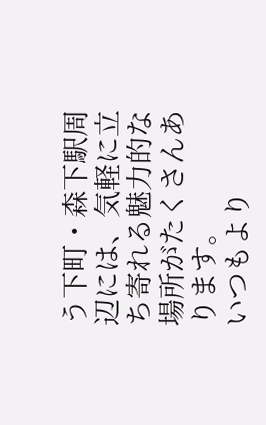う下町・森下駅周辺には、気軽に立ち寄れる魅力的な場所がたくさんあります。
いつもより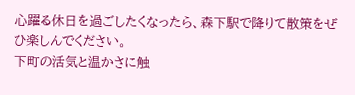心躍る休日を過ごしたくなったら、森下駅で降りて散策をぜひ楽しんでください。
下町の活気と温かさに触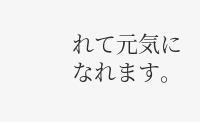れて元気になれます。